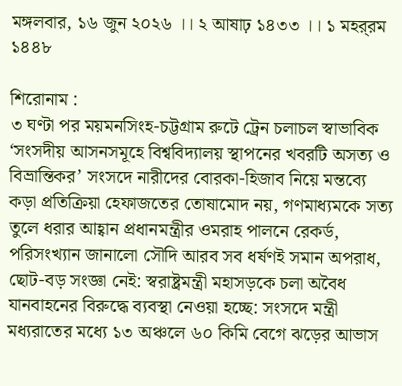মঙ্গলবার, ১৬ জুন ২০২৬ ।। ২ আষাঢ় ১৪৩৩ ।। ১ মহর্‌রম ১৪৪৮

শিরোনাম :
৩ ঘণ্টা পর ময়মনসিংহ-চট্টগ্রাম রুটে ট্রেন চলাচল স্বাভাবিক ‘সংসদীয় আসনসমূহে বিশ্ববিদ্যালয় স্থাপনের খবরটি অসত্য ও বিভ্রান্তিকর’ সংসদে নারীদের বোরকা-হিজাব নিয়ে মন্তব্যে কড়া প্রতিক্রিয়া হেফাজতের তোষামোদ নয়, গণমাধ্যমকে সত্য তুলে ধরার আহ্বান প্রধানমন্ত্রীর ওমরাহ পালনে রেকর্ড, পরিসংখ্যান জানালো সৌদি আরব সব ধর্ষণই সমান অপরাধ, ছোট-বড় সংজ্ঞা নেই: স্বরাষ্ট্রমন্ত্রী মহাসড়কে চলা অবৈধ যানবাহনের বিরুদ্ধে ব্যবস্থা নেওয়া হচ্ছে: সংসদে মন্ত্রী মধ্যরাতের মধ্যে ১৩ অঞ্চলে ৬০ কিমি বেগে ঝড়ের আভাস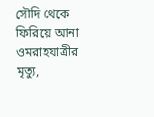সৌদি থেকে ফিরিয়ে আনা ওমরাহযাত্রীর মৃত্যু,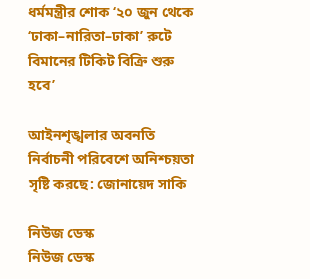ধর্মমন্ত্রীর শোক ‘২০ জুন থেকে ‘ঢাকা–নারিতা–ঢাকা’ রুটে বিমানের টিকিট বিক্রি শুরু হবে’

আইনশৃঙ্খলার অবনতি নির্বাচনী পরিবেশে অনিশ্চয়তা সৃষ্টি করছে: জোনায়েদ সাকি

নিউজ ডেস্ক
নিউজ ডেস্ক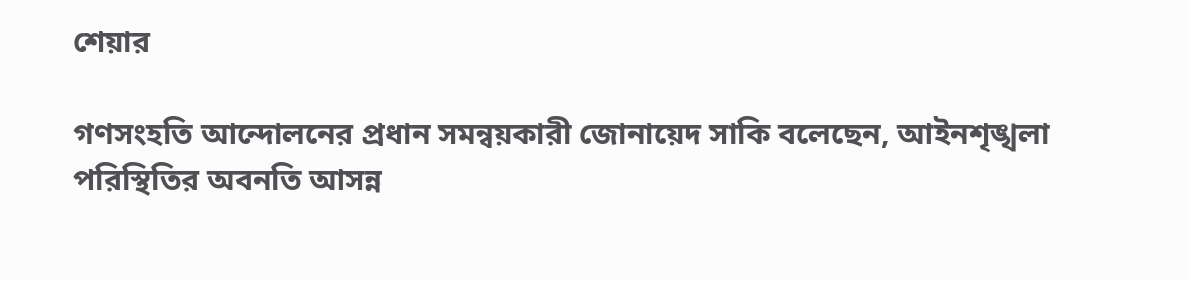শেয়ার

গণসংহতি আন্দোলনের প্রধান সমন্বয়কারী জোনায়েদ সাকি বলেছেন, আইনশৃঙ্খলা পরিস্থিতির অবনতি আসন্ন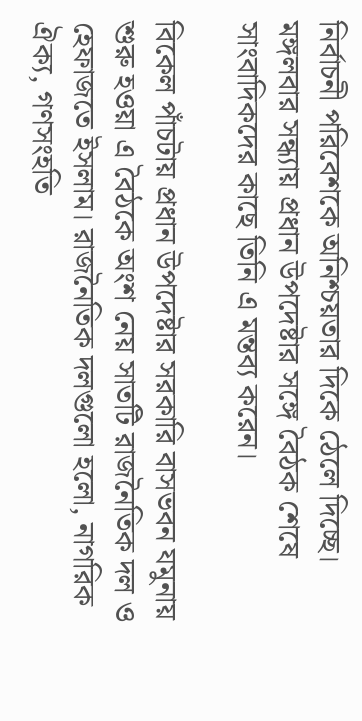নির্বাচনী পরিবেশকে অনিশ্চয়তার দিকে ঠেলে দিচ্ছে। মঙ্গলবার সন্ধ্যায় প্রধান উপদেষ্টার সঙ্গে বৈঠক শেষে সাংবাদিকদের কাছে তিনি এ মন্তব্য করেন।

বিকেল পাঁচটায় প্রধান উপদেষ্টার সরকারি বাসভবন যমুনায় শুরু হওয়া এ বৈঠকে অংশ নেয় সাতটি রাজনৈতিক দল ও হেফাজতে ইসলাম। রাজনৈতিক দলগুলো হলো, নাগরিক ঐক্য, গণসংহতি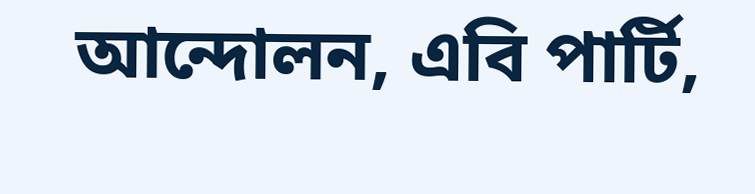আন্দোলন, এবি পার্টি,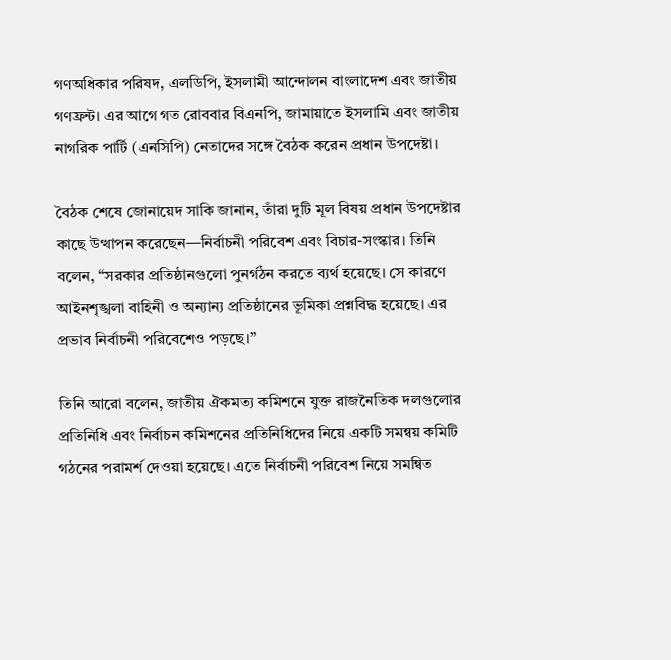গণঅধিকার পরিষদ, এলডিপি, ইসলামী আন্দোলন বাংলাদেশ এবং জাতীয় গণফ্রন্ট। এর আগে গত রোববার বিএনপি, জামায়াতে ইসলামি এবং জাতীয় নাগরিক পার্টি (এনসিপি) নেতাদের সঙ্গে বৈঠক করেন প্রধান উপদেষ্টা।

বৈঠক শেষে জোনায়েদ সাকি জানান, তাঁরা দুটি মূল বিষয় প্রধান উপদেষ্টার কাছে উত্থাপন করেছেন—নির্বাচনী পরিবেশ এবং বিচার-সংস্কার। তিনি বলেন, “সরকার প্রতিষ্ঠানগুলো পুনর্গঠন করতে ব্যর্থ হয়েছে। সে কারণে আইনশৃঙ্খলা বাহিনী ও অন্যান্য প্রতিষ্ঠানের ভূমিকা প্রশ্নবিদ্ধ হয়েছে। এর প্রভাব নির্বাচনী পরিবেশেও পড়ছে।”

তিনি আরো বলেন, জাতীয় ঐকমত্য কমিশনে যুক্ত রাজনৈতিক দলগুলোর প্রতিনিধি এবং নির্বাচন কমিশনের প্রতিনিধিদের নিয়ে একটি সমন্বয় কমিটি গঠনের পরামর্শ দেওয়া হয়েছে। এতে নির্বাচনী পরিবেশ নিয়ে সমন্বিত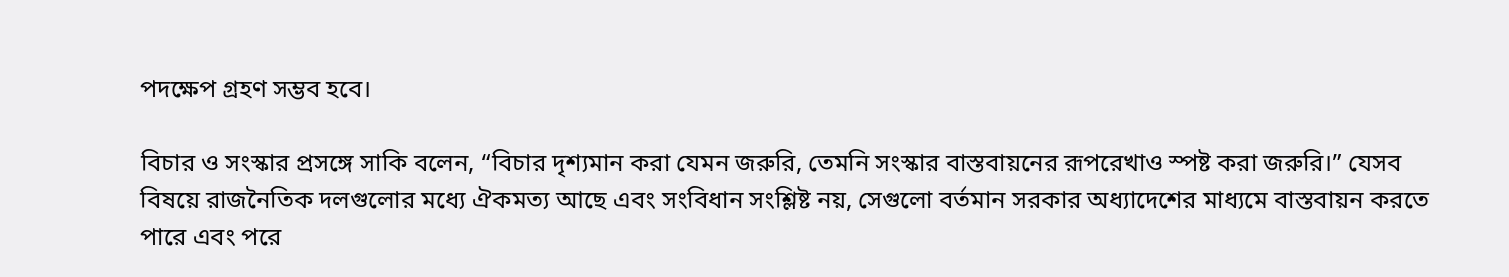পদক্ষেপ গ্রহণ সম্ভব হবে।

বিচার ও সংস্কার প্রসঙ্গে সাকি বলেন, “বিচার দৃশ্যমান করা যেমন জরুরি, তেমনি সংস্কার বাস্তবায়নের রূপরেখাও স্পষ্ট করা জরুরি।” যেসব বিষয়ে রাজনৈতিক দলগুলোর মধ্যে ঐকমত্য আছে এবং সংবিধান সংশ্লিষ্ট নয়, সেগুলো বর্তমান সরকার অধ্যাদেশের মাধ্যমে বাস্তবায়ন করতে পারে এবং পরে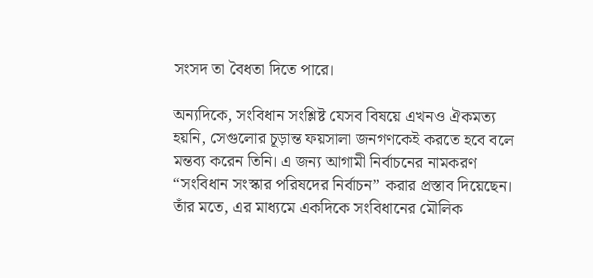সংসদ তা বৈধতা দিতে পারে।

অন্যদিকে, সংবিধান সংশ্লিষ্ট যেসব বিষয়ে এখনও ঐকমত্য হয়নি, সেগুলোর চূড়ান্ত ফয়সালা জনগণকেই করতে হবে বলে মন্তব্য করেন তিনি। এ জন্য আগামী নির্বাচনের নামকরণ “সংবিধান সংস্কার পরিষদের নির্বাচন” করার প্রস্তাব দিয়েছেন। তাঁর মতে, এর মাধ্যমে একদিকে সংবিধানের মৌলিক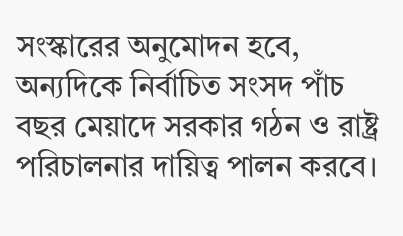সংস্কারের অনুমোদন হবে, অন্যদিকে নির্বাচিত সংসদ পাঁচ বছর মেয়াদে সরকার গঠন ও রাষ্ট্র পরিচালনার দায়িত্ব পালন করবে।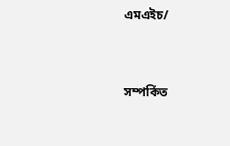এমএইচ/


সম্পর্কিত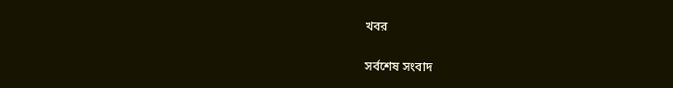খবর

সর্বশেষ সংবাদ